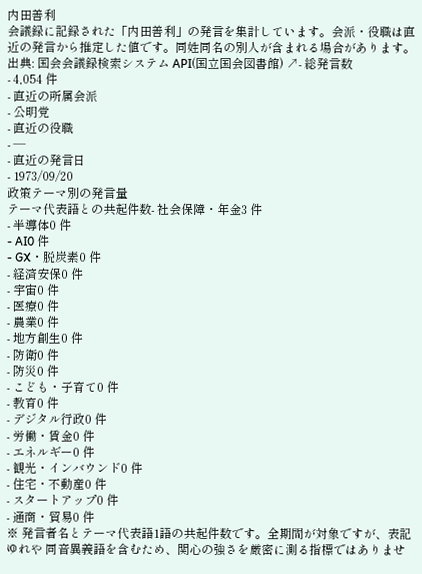内田善利
会議録に記録された「内田善利」の発言を集計しています。会派・役職は直近の発言から推定した値です。同姓同名の別人が含まれる場合があります。
出典: 国会会議録検索システム API(国立国会図書館) ↗- 総発言数
- 4,054 件
- 直近の所属会派
- 公明党
- 直近の役職
- —
- 直近の発言日
- 1973/09/20
政策テーマ別の発言量
テーマ代表語との共起件数- 社会保障・年金3 件
- 半導体0 件
- AI0 件
- GX・脱炭素0 件
- 経済安保0 件
- 宇宙0 件
- 医療0 件
- 農業0 件
- 地方創生0 件
- 防衛0 件
- 防災0 件
- こども・子育て0 件
- 教育0 件
- デジタル行政0 件
- 労働・賃金0 件
- エネルギー0 件
- 観光・インバウンド0 件
- 住宅・不動産0 件
- スタートアップ0 件
- 通商・貿易0 件
※ 発言者名とテーマ代表語1語の共起件数です。全期間が対象ですが、表記ゆれや 同音異義語を含むため、関心の強さを厳密に測る指標ではありませ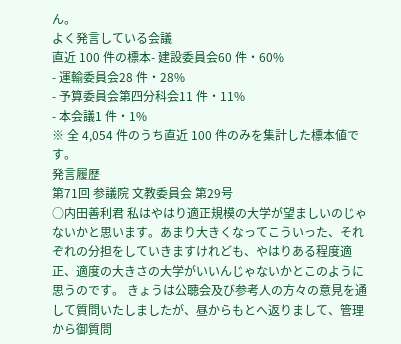ん。
よく発言している会議
直近 100 件の標本- 建設委員会60 件・60%
- 運輸委員会28 件・28%
- 予算委員会第四分科会11 件・11%
- 本会議1 件・1%
※ 全 4,054 件のうち直近 100 件のみを集計した標本値です。
発言履歴
第71回 参議院 文教委員会 第29号
○内田善利君 私はやはり適正規模の大学が望ましいのじゃないかと思います。あまり大きくなってこういった、それぞれの分担をしていきますけれども、やはりある程度適正、適度の大きさの大学がいいんじゃないかとこのように思うのです。 きょうは公聴会及び参考人の方々の意見を通して質問いたしましたが、昼からもとへ返りまして、管理から御質問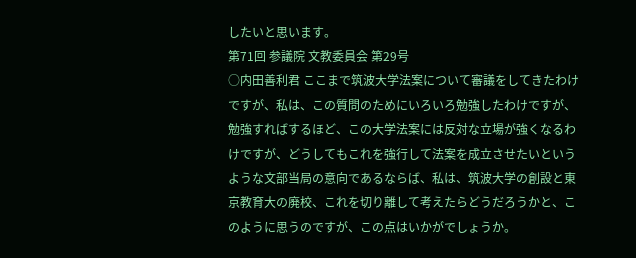したいと思います。
第71回 参議院 文教委員会 第29号
○内田善利君 ここまで筑波大学法案について審議をしてきたわけですが、私は、この質問のためにいろいろ勉強したわけですが、勉強すればするほど、この大学法案には反対な立場が強くなるわけですが、どうしてもこれを強行して法案を成立させたいというような文部当局の意向であるならば、私は、筑波大学の創設と東京教育大の廃校、これを切り離して考えたらどうだろうかと、このように思うのですが、この点はいかがでしょうか。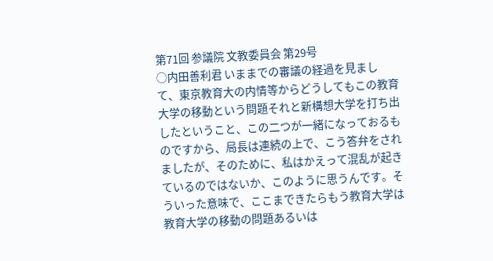第71回 参議院 文教委員会 第29号
○内田善利君 いままでの審議の経過を見まして、東京教育大の内情等からどうしてもこの教育大学の移動という問題それと新構想大学を打ち出したということ、この二つが一緒になっておるものですから、局長は連続の上で、こう答弁をされましたが、そのために、私はかえって混乱が起きているのではないか、このように思うんです。そういった意味で、ここまできたらもう教育大学は教育大学の移動の問題あるいは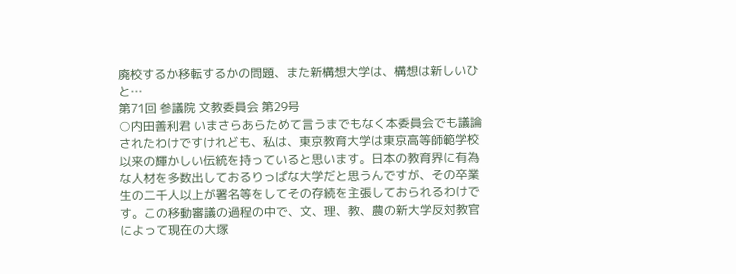廃校するか移転するかの問題、また新構想大学は、構想は新しいひと…
第71回 参議院 文教委員会 第29号
○内田善利君 いまさらあらためて言うまでもなく本委員会でも議論されたわけですけれども、私は、東京教育大学は東京高等師範学校以来の輝かしい伝統を持っていると思います。日本の教育界に有為な人材を多数出しておるりっぱな大学だと思うんですが、その卒業生の二千人以上が署名等をしてその存続を主張しておられるわけです。この移動審議の過程の中で、文、理、教、農の新大学反対教官によって現在の大塚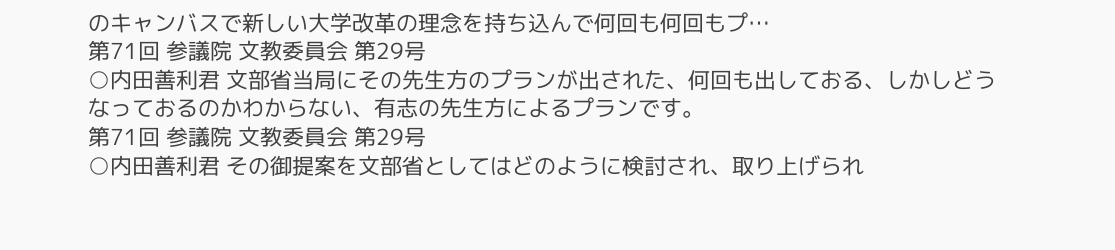のキャンバスで新しい大学改革の理念を持ち込んで何回も何回もプ…
第71回 参議院 文教委員会 第29号
○内田善利君 文部省当局にその先生方のプランが出された、何回も出しておる、しかしどうなっておるのかわからない、有志の先生方によるプランです。
第71回 参議院 文教委員会 第29号
○内田善利君 その御提案を文部省としてはどのように検討され、取り上げられ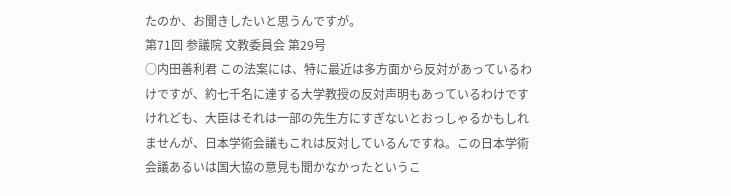たのか、お聞きしたいと思うんですが。
第71回 参議院 文教委員会 第29号
○内田善利君 この法案には、特に最近は多方面から反対があっているわけですが、約七千名に達する大学教授の反対声明もあっているわけですけれども、大臣はそれは一部の先生方にすぎないとおっしゃるかもしれませんが、日本学術会議もこれは反対しているんですね。この日本学術会議あるいは国大協の意見も聞かなかったというこ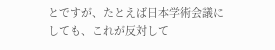とですが、たとえば日本学術会議にしても、これが反対して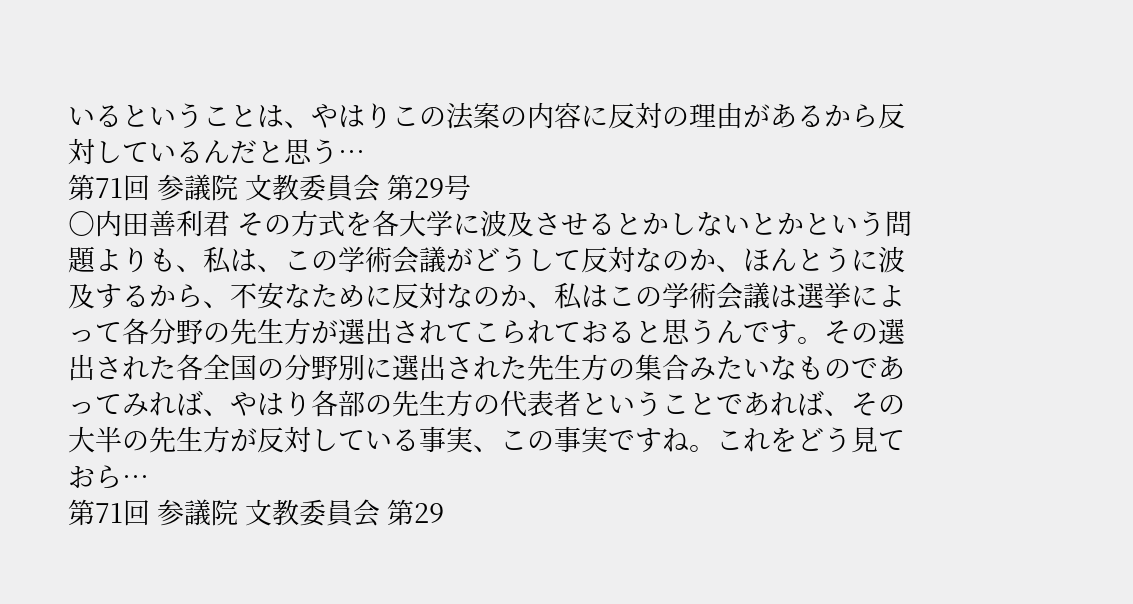いるということは、やはりこの法案の内容に反対の理由があるから反対しているんだと思う…
第71回 参議院 文教委員会 第29号
○内田善利君 その方式を各大学に波及させるとかしないとかという問題よりも、私は、この学術会議がどうして反対なのか、ほんとうに波及するから、不安なために反対なのか、私はこの学術会議は選挙によって各分野の先生方が選出されてこられておると思うんです。その選出された各全国の分野別に選出された先生方の集合みたいなものであってみれば、やはり各部の先生方の代表者ということであれば、その大半の先生方が反対している事実、この事実ですね。これをどう見ておら…
第71回 参議院 文教委員会 第29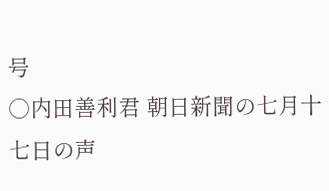号
○内田善利君 朝日新聞の七月十七日の声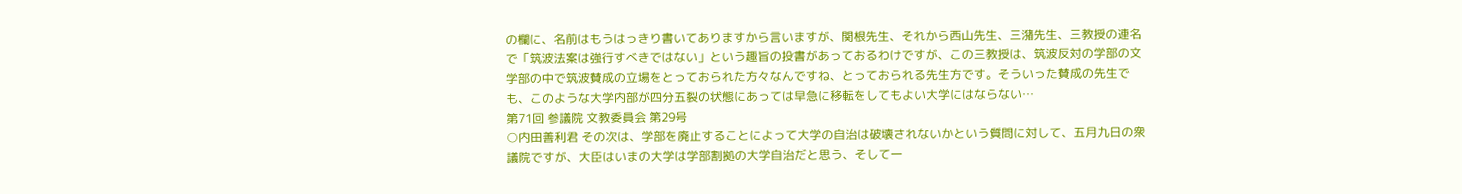の欄に、名前はもうはっきり書いてありますから言いますが、関根先生、それから西山先生、三潴先生、三教授の連名で「筑波法案は強行すべきではない」という趣旨の投書があっておるわけですが、この三教授は、筑波反対の学部の文学部の中で筑波賛成の立場をとっておられた方々なんですね、とっておられる先生方です。そういった賛成の先生でも、このような大学内部が四分五裂の状態にあっては早急に移転をしてもよい大学にはならない…
第71回 参議院 文教委員会 第29号
○内田善利君 その次は、学部を廃止することによって大学の自治は破壊されないかという質問に対して、五月九日の衆議院ですが、大臣はいまの大学は学部割拠の大学自治だと思う、そして一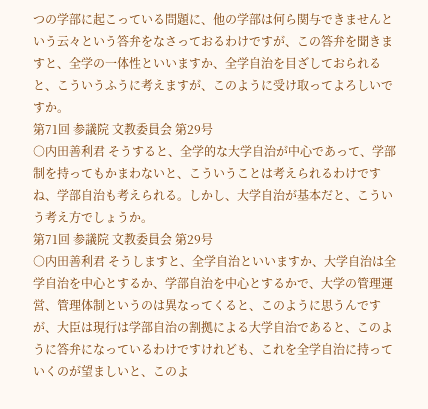つの学部に起こっている問題に、他の学部は何ら関与できませんという云々という答弁をなさっておるわけですが、この答弁を聞きますと、全学の一体性といいますか、全学自治を目ざしておられると、こういうふうに考えますが、このように受け取ってよろしいですか。
第71回 参議院 文教委員会 第29号
○内田善利君 そうすると、全学的な大学自治が中心であって、学部制を持ってもかまわないと、こういうことは考えられるわけですね、学部自治も考えられる。しかし、大学自治が基本だと、こういう考え方でしょうか。
第71回 参議院 文教委員会 第29号
○内田善利君 そうしますと、全学自治といいますか、大学自治は全学自治を中心とするか、学部自治を中心とするかで、大学の管理運営、管理体制というのは異なってくると、このように思うんですが、大臣は現行は学部自治の割拠による大学自治であると、このように答弁になっているわけですけれども、これを全学自治に持っていくのが望ましいと、このよ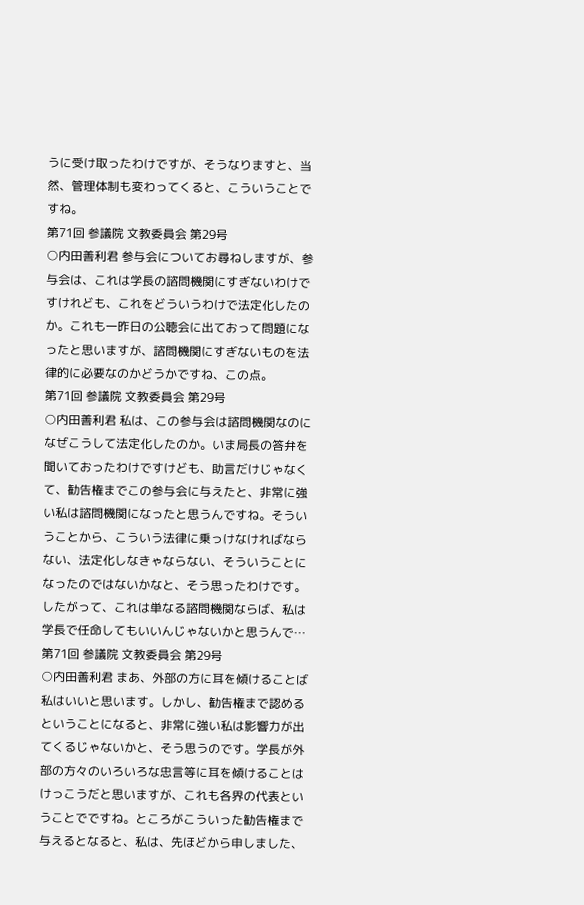うに受け取ったわけですが、そうなりますと、当然、管理体制も変わってくると、こういうことですね。
第71回 参議院 文教委員会 第29号
○内田善利君 参与会についてお尋ねしますが、参与会は、これは学長の諮問機関にすぎないわけですけれども、これをどういうわけで法定化したのか。これも一昨日の公聴会に出ておって問題になったと思いますが、諮問機関にすぎないものを法律的に必要なのかどうかですね、この点。
第71回 参議院 文教委員会 第29号
○内田善利君 私は、この参与会は諮問機関なのになぜこうして法定化したのか。いま局長の答弁を聞いておったわけですけども、助言だけじゃなくて、勧告権までこの参与会に与えたと、非常に強い私は諮問機関になったと思うんですね。そういうことから、こういう法律に乗っけなければならない、法定化しなきゃならない、そういうことになったのではないかなと、そう思ったわけです。したがって、これは単なる諮問機関ならば、私は学長で任命してもいいんじゃないかと思うんで…
第71回 参議院 文教委員会 第29号
○内田善利君 まあ、外部の方に耳を傾けることば私はいいと思います。しかし、勧告権まで認めるということになると、非常に強い私は影響力が出てくるじゃないかと、そう思うのです。学長が外部の方々のいろいろな忠言等に耳を傾けることはけっこうだと思いますが、これも各界の代表ということでですね。ところがこういった勧告権まで与えるとなると、私は、先ほどから申しました、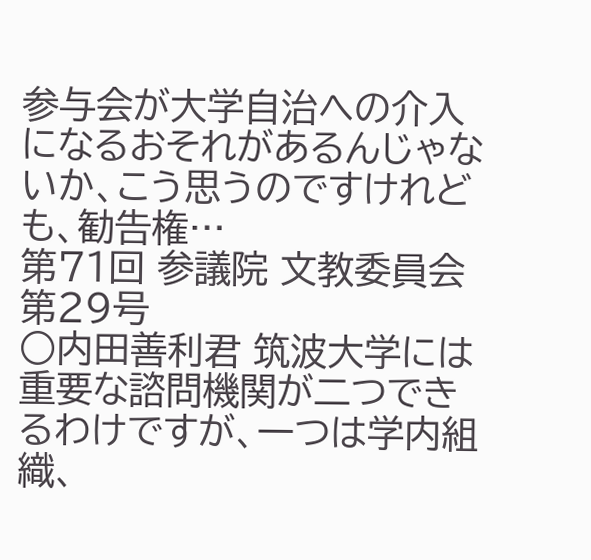参与会が大学自治への介入になるおそれがあるんじゃないか、こう思うのですけれども、勧告権…
第71回 参議院 文教委員会 第29号
○内田善利君 筑波大学には重要な諮問機関が二つできるわけですが、一つは学内組織、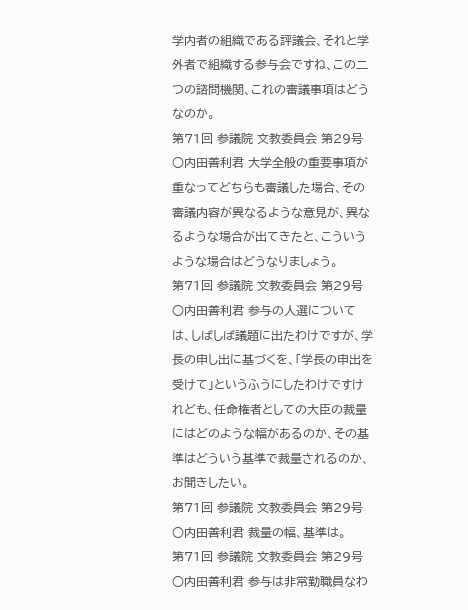学内者の組織である評議会、それと学外者で組織する参与会ですね、この二つの諮問機関、これの審議事項はどうなのか。
第71回 参議院 文教委員会 第29号
○内田善利君 大学全般の重要事項が重なってどちらも審議した場合、その審議内容が異なるような意見が、異なるような場合が出てきたと、こういうような場合はどうなりましょう。
第71回 参議院 文教委員会 第29号
○内田善利君 参与の人選については、しばしば議題に出たわけですが、学長の申し出に基づくを、「学長の申出を受けて」というふうにしたわけですけれども、任命権者としての大臣の裁量にはどのような幅があるのか、その基準はどういう基準で裁量されるのか、お聞きしたい。
第71回 参議院 文教委員会 第29号
○内田善利君 裁量の幅、基準は。
第71回 参議院 文教委員会 第29号
○内田善利君 参与は非常勤職員なわ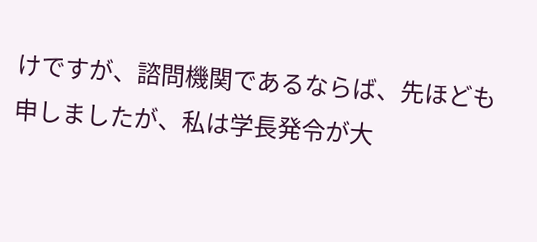けですが、諮問機関であるならば、先ほども申しましたが、私は学長発令が大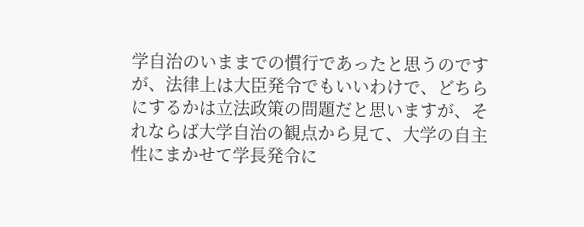学自治のいままでの慣行であったと思うのですが、法律上は大臣発令でもいいわけで、どちらにするかは立法政策の問題だと思いますが、それならば大学自治の観点から見て、大学の自主性にまかせて学長発令に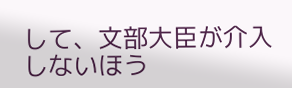して、文部大臣が介入しないほう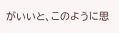がいいと、このように思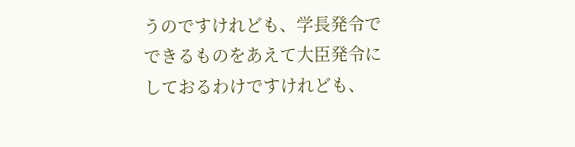うのですけれども、学長発令でできるものをあえて大臣発令にしておるわけですけれども、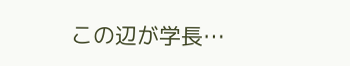この辺が学長…